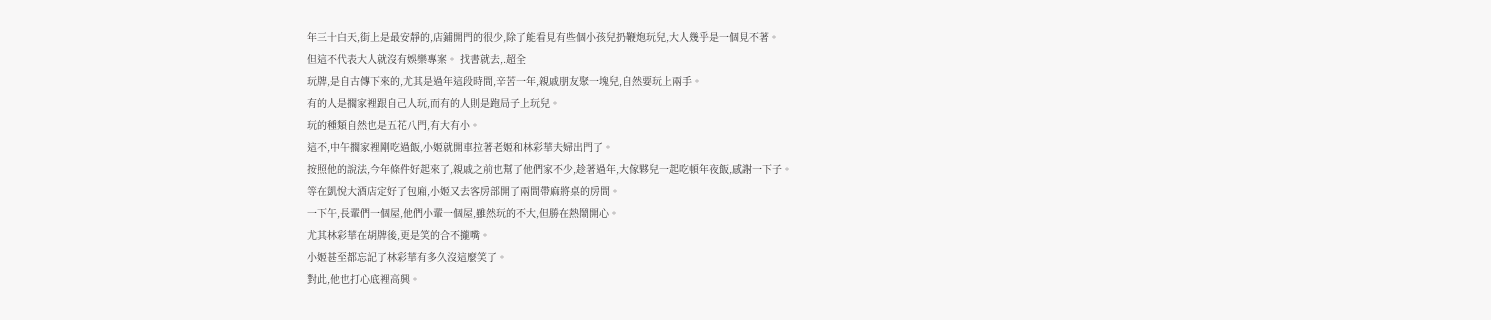年三十白天,街上是最安靜的,店鋪開門的很少,除了能看見有些個小孩兒扔鞭炮玩兒,大人幾乎是一個見不著。
但這不代表大人就沒有娛樂專案。 找書就去,.超全
玩牌,是自古傳下來的,尤其是過年這段時間,辛苦一年,親戚朋友聚一塊兒,自然要玩上兩手。
有的人是擱家裡跟自己人玩,而有的人則是跑局子上玩兒。
玩的種類自然也是五花八門,有大有小。
這不,中午擱家裡剛吃過飯,小姬就開車拉著老姬和林彩華夫婦出門了。
按照他的說法,今年條件好起來了,親戚之前也幫了他們家不少,趁著過年,大傢夥兒一起吃頓年夜飯,感謝一下子。
等在凱悅大酒店定好了包廂,小姬又去客房部開了兩間帶麻將桌的房間。
一下午,長輩們一個屋,他們小輩一個屋,雖然玩的不大,但勝在熱鬧開心。
尤其林彩華在胡牌後,更是笑的合不攏嘴。
小姬甚至都忘記了林彩華有多久沒這麼笑了。
對此,他也打心底裡高興。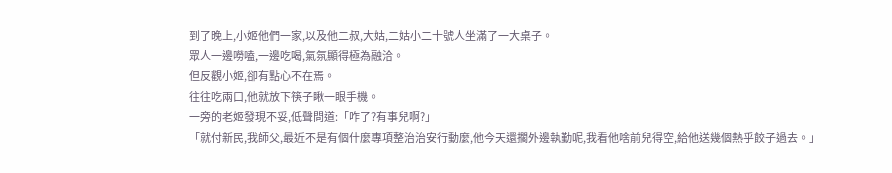到了晚上,小姬他們一家,以及他二叔,大姑,二姑小二十號人坐滿了一大桌子。
眾人一邊嘮嗑,一邊吃喝,氣氛顯得極為融洽。
但反觀小姬,卻有點心不在焉。
往往吃兩口,他就放下筷子瞅一眼手機。
一旁的老姬發現不妥,低聲問道:「咋了?有事兒啊?」
「就付新民,我師父,最近不是有個什麼專項整治治安行動麼,他今天還擱外邊執勤呢,我看他啥前兒得空,給他送幾個熱乎餃子過去。」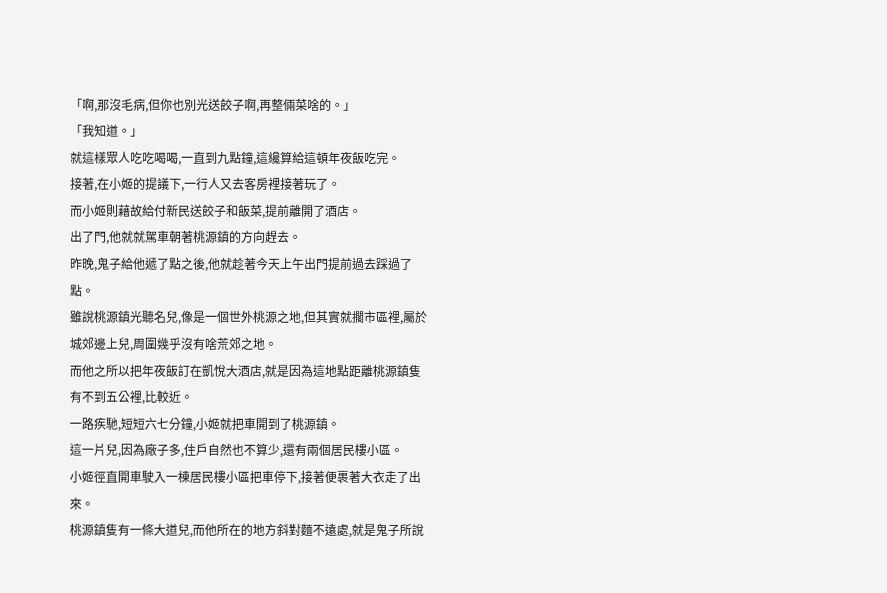「啊,那沒毛病,但你也別光送餃子啊,再整倆菜啥的。」
「我知道。」
就這樣眾人吃吃喝喝,一直到九點鐘,這纔算給這頓年夜飯吃完。
接著,在小姬的提議下,一行人又去客房裡接著玩了。
而小姬則藉故給付新民送餃子和飯菜,提前離開了酒店。
出了門,他就就駕車朝著桃源鎮的方向趕去。
昨晚,鬼子給他遞了點之後,他就趁著今天上午出門提前過去踩過了點。
雖說桃源鎮光聽名兒,像是一個世外桃源之地,但其實就擱市區裡,屬於城郊邊上兒,周圍幾乎沒有啥荒郊之地。
而他之所以把年夜飯訂在凱悅大酒店,就是因為這地點距離桃源鎮隻有不到五公裡,比較近。
一路疾馳,短短六七分鐘,小姬就把車開到了桃源鎮。
這一片兒,因為廠子多,住戶自然也不算少,還有兩個居民樓小區。
小姬徑直開車駛入一棟居民樓小區把車停下,接著便裹著大衣走了出來。
桃源鎮隻有一條大道兒,而他所在的地方斜對麵不遠處,就是鬼子所說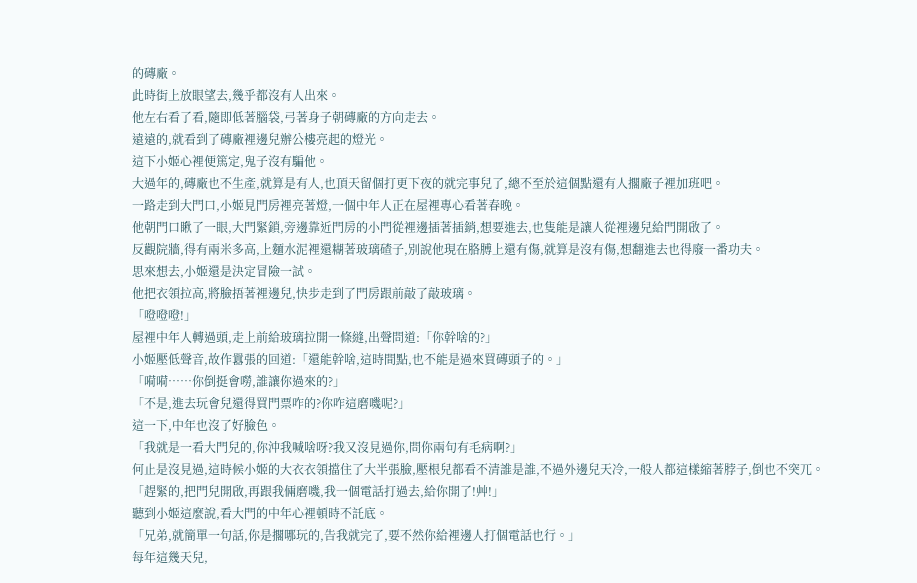的磚廠。
此時街上放眼望去,幾乎都沒有人出來。
他左右看了看,隨即低著腦袋,弓著身子朝磚廠的方向走去。
遠遠的,就看到了磚廠裡邊兒辦公樓亮起的燈光。
這下小姬心裡便篤定,鬼子沒有騙他。
大過年的,磚廠也不生產,就算是有人,也頂天留個打更下夜的就完事兒了,總不至於這個點還有人擱廠子裡加班吧。
一路走到大門口,小姬見門房裡亮著燈,一個中年人正在屋裡專心看著春晚。
他朝門口瞅了一眼,大門緊鎖,旁邊靠近門房的小門從裡邊插著插銷,想要進去,也隻能是讓人從裡邊兒給門開啟了。
反觀院牆,得有兩米多高,上麵水泥裡還糊著玻璃碴子,別說他現在胳膊上還有傷,就算是沒有傷,想翻進去也得廢一番功夫。
思來想去,小姬還是決定冒險一試。
他把衣領拉高,將臉捂著裡邊兒,快步走到了門房跟前敲了敲玻璃。
「噔噔噔!」
屋裡中年人轉過頭,走上前給玻璃拉開一條縫,出聲問道:「你幹啥的?」
小姬壓低聲音,故作囂張的回道:「還能幹啥,這時間點,也不能是過來買磚頭子的。」
「嗬嗬……你倒挺會嘮,誰讓你過來的?」
「不是,進去玩會兒還得買門票咋的?你咋這磨嘰呢?」
這一下,中年也沒了好臉色。
「我就是一看大門兒的,你沖我喊啥呀?我又沒見過你,問你兩句有毛病啊?」
何止是沒見過,這時候小姬的大衣衣領擋住了大半張臉,壓根兒都看不清誰是誰,不過外邊兒天冷,一般人都這樣縮著脖子,倒也不突兀。
「趕緊的,把門兒開啟,再跟我倆磨嘰,我一個電話打過去,給你開了!艸!」
聽到小姬這麼說,看大門的中年心裡頓時不託底。
「兄弟,就簡單一句話,你是擱哪玩的,告我就完了,要不然你給裡邊人打個電話也行。」
每年這幾天兒,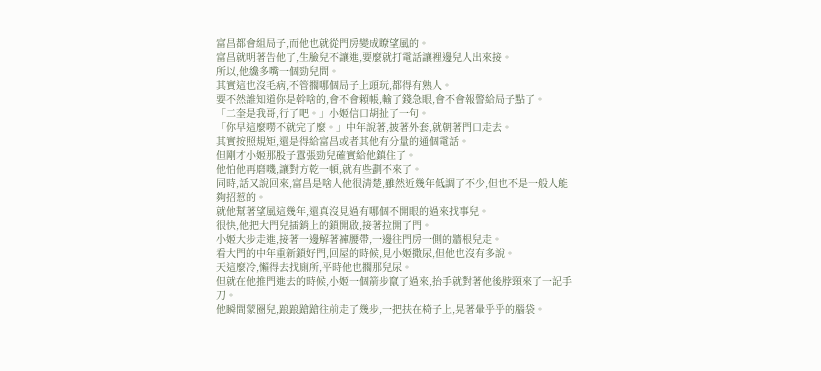富昌都會組局子,而他也就從門房變成瞭望風的。
富昌就明著告他了,生臉兒不讓進,要麼就打電話讓裡邊兒人出來接。
所以,他纔多嘴一個勁兒問。
其實這也沒毛病,不管擱哪個局子上頭玩,都得有熟人。
要不然誰知道你是幹啥的,會不會賴帳,輸了錢急眼,會不會報警給局子點了。
「二奎是我哥,行了吧。」小姬信口胡扯了一句。
「你早這麼嘮不就完了麼。」中年說著,披著外套,就朝著門口走去。
其實按照規矩,還是得給富昌或者其他有分量的通個電話。
但剛才小姬那股子囂張勁兒確實給他鎮住了。
他怕他再磨嘰,讓對方乾一頓,就有些劃不來了。
同時,話又說回來,富昌是啥人他很清楚,雖然近幾年低調了不少,但也不是一般人能夠招惹的。
就他幫著望風這幾年,還真沒見過有哪個不開眼的過來找事兒。
很快,他把大門兒插銷上的鎖開啟,接著拉開了門。
小姬大步走進,接著一邊解著褲腰帶,一邊往門房一側的牆根兒走。
看大門的中年重新鎖好門,回屋的時候,見小姬撒尿,但他也沒有多說。
天這麼冷,懶得去找廁所,平時他也擱那兒尿。
但就在他推門進去的時候,小姬一個箭步竄了過來,抬手就對著他後脖頸來了一記手刀。
他瞬間蒙圈兒,踉踉蹌蹌往前走了幾步,一把扶在椅子上,晃著暈乎乎的腦袋。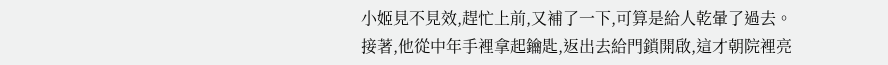小姬見不見效,趕忙上前,又補了一下,可算是給人乾暈了過去。
接著,他從中年手裡拿起鑰匙,返出去給門鎖開啟,這才朝院裡亮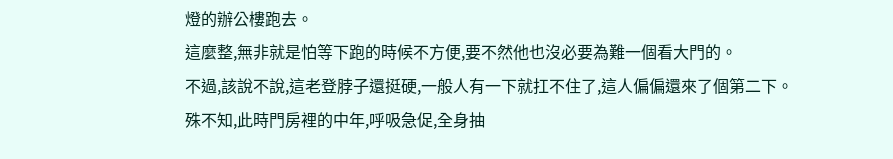燈的辦公樓跑去。
這麼整,無非就是怕等下跑的時候不方便,要不然他也沒必要為難一個看大門的。
不過,該說不說,這老登脖子還挺硬,一般人有一下就扛不住了,這人偏偏還來了個第二下。
殊不知,此時門房裡的中年,呼吸急促,全身抽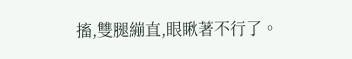搐,雙腿繃直,眼瞅著不行了。